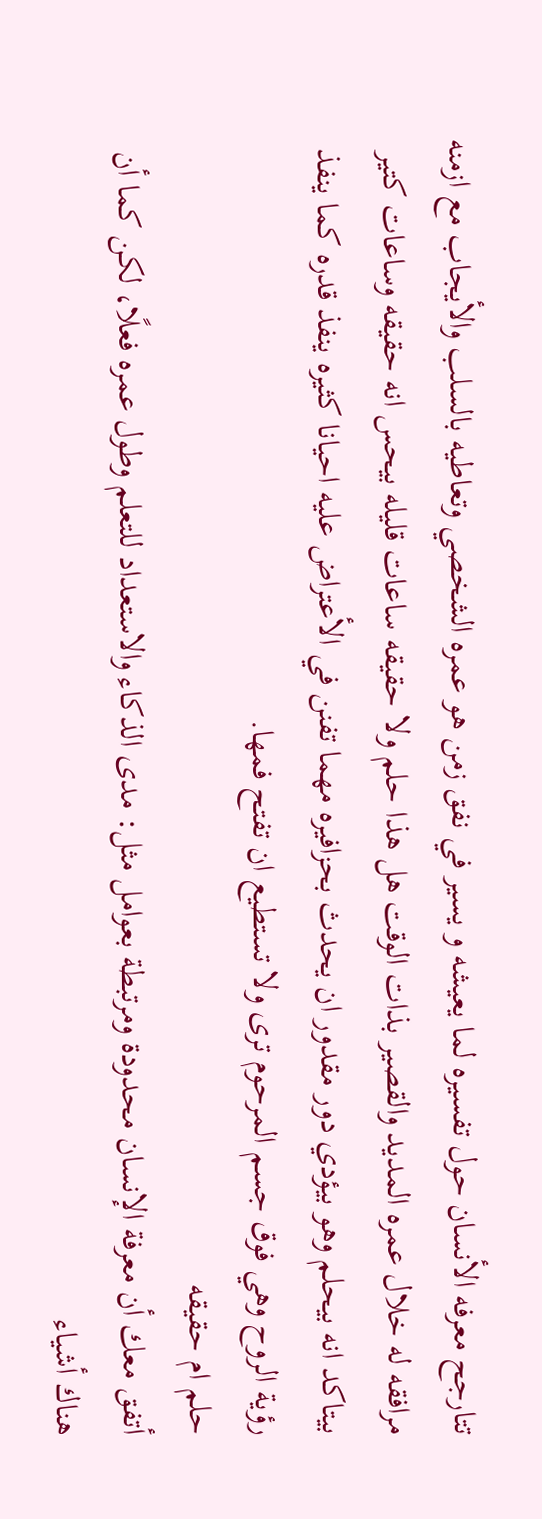تتارجح معرفه الأنسان حول تفسيره لما يعيشه و يسير في نفق زمن هو عمره الشخصي وتعاطيه بالسلب والأيجاب مع ازمنه مرافقه له خلال عمره المديد والقصير بذات الوقت هل هذا حلم ولا حقيقه ساعات قليله بيحس انه حقيقه وساعات كتير بيتاكد انه بيحلم وهو بيؤدي دور مقدور ان يحدث بحزافيره مهما تفنن في الأعتراض عليه احيانا كثيره ينفذ قدره كما ينفذ رؤية الروح وهي فوق جسم المرحوم ترى ولا تستطيع ان تفتح فمها.
حلم ام حقيقه
أتفق معك أن معرفة الإنسان محدودة ومرتبطة بعوامل مثل: مدى الذكاء والاستعداد للتعلم وطول عمره فعلًا، لكن كما أن هناك أشياء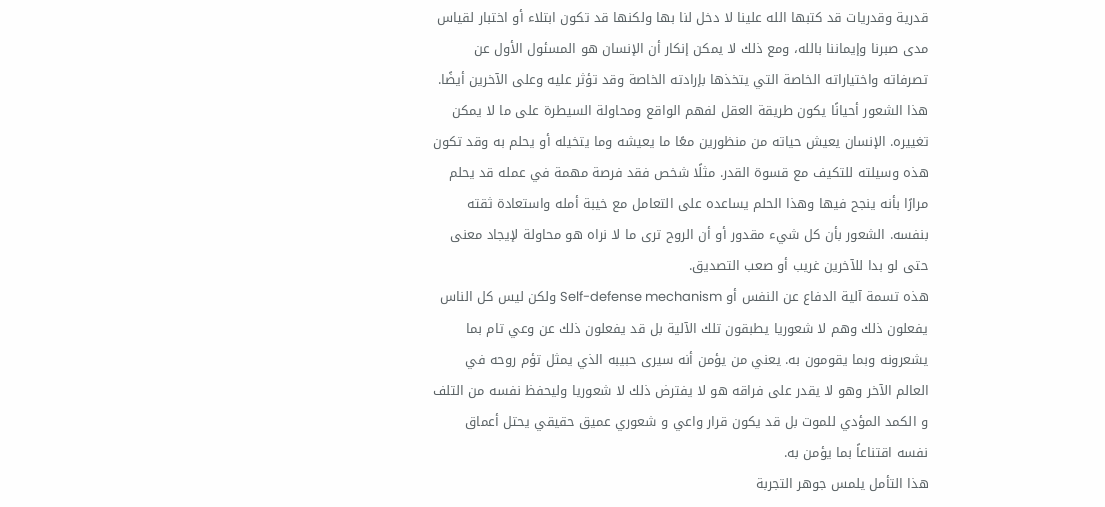قدرية وقدريات قد كتبها الله علينا لا دخل لنا بها ولكنها قد تكون ابتلاء أو اختبار لقياس مدى صبرنا وإيماننا بالله، ومع ذلك لا يمكن إنكار أن الإنسان هو المسئول الأول عن تصرفاته واختياراته الخاصة التي يتخذها بإرادته الخاصة وقد تؤثر عليه وعلى الآخرين أيضًا.
هذا الشعور أحيانًا يكون طريقة العقل لفهم الواقع ومحاولة السيطرة على ما لا يمكن تغييره. الإنسان يعيش حياته من منظورين معًا ما يعيشه وما يتخيله أو يحلم به وقد تكون هذه وسيلته للتكيف مع قسوة القدر. مثلًا شخص فقد فرصة مهمة في عمله قد يحلم مرارًا بأنه ينجح فيها وهذا الحلم يساعده على التعامل مع خيبة أمله واستعادة ثقته بنفسه. الشعور بأن كل شيء مقدور أو أن الروح ترى ما لا نراه هو محاولة لإيجاد معنى حتى لو بدا للآخرين غريب أو صعب التصديق.
هذه تسمة آلية الدفاع عن النفس أو Self-defense mechanism ولكن ليس كل الناس يفعلون ذلك وهم لا شعوريا يطبقون تلك الآلية بل قد يفعلون ذلك عن وعي تام بما يشعرونه وبما يقومون به. يعني من يؤمن أنه سيرى حبيبه الذي يمثل تؤم روحه في العالم الآخر وهو لا يقدر على فراقه هو لا يفترض ذلك لا شعوريا وليحفظ نفسه من التلف و الكمد المؤدي للموت بل قد يكون قرار واعي و شعوري عميق حقيقي يحتل أعماق نفسه اقتناعاً بما يؤمن به.
هذا التأمل يلمس جوهر التجربة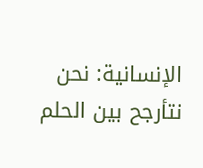الإنسانية: نحن نتأرجح بين الحلم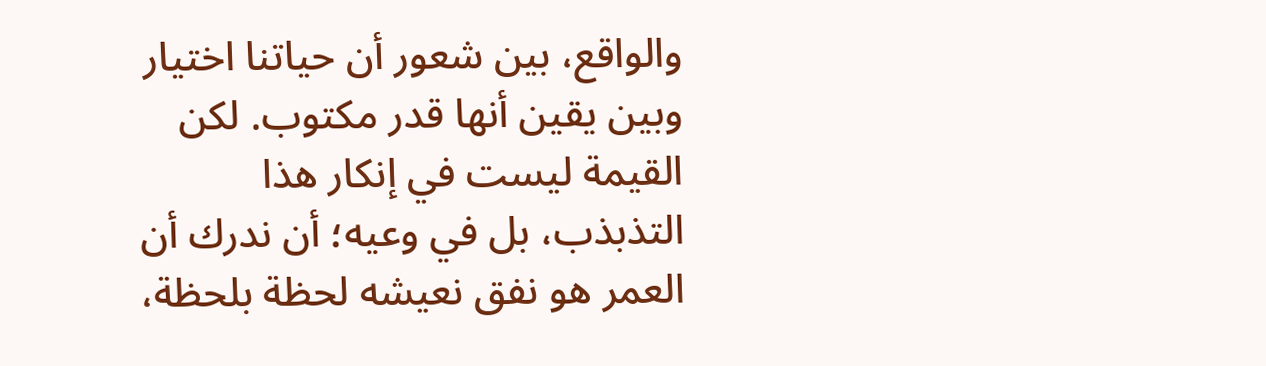والواقع، بين شعور أن حياتنا اختيار وبين يقين أنها قدر مكتوب. لكن القيمة ليست في إنكار هذا التذبذب، بل في وعيه؛ أن ندرك أن العمر هو نفق نعيشه لحظة بلحظة،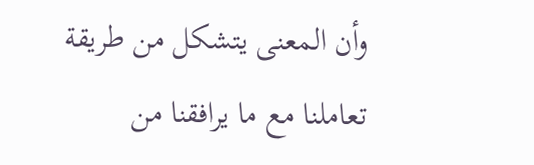وأن المعنى يتشكل من طريقة تعاملنا مع ما يرافقنا من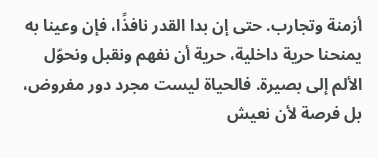أزمنة وتجارب. حتى إن بدا القدر نافذًا، فإن وعينا به يمنحنا حرية داخلية، حرية أن نفهم ونقبل ونحوّل الألم إلى بصيرة. فالحياة ليست مجرد دور مفروض، بل فرصة لأن نعيش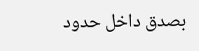بصدق داخل حدود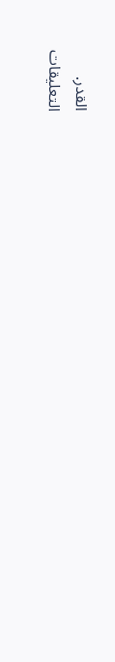القدر.
التعليقات